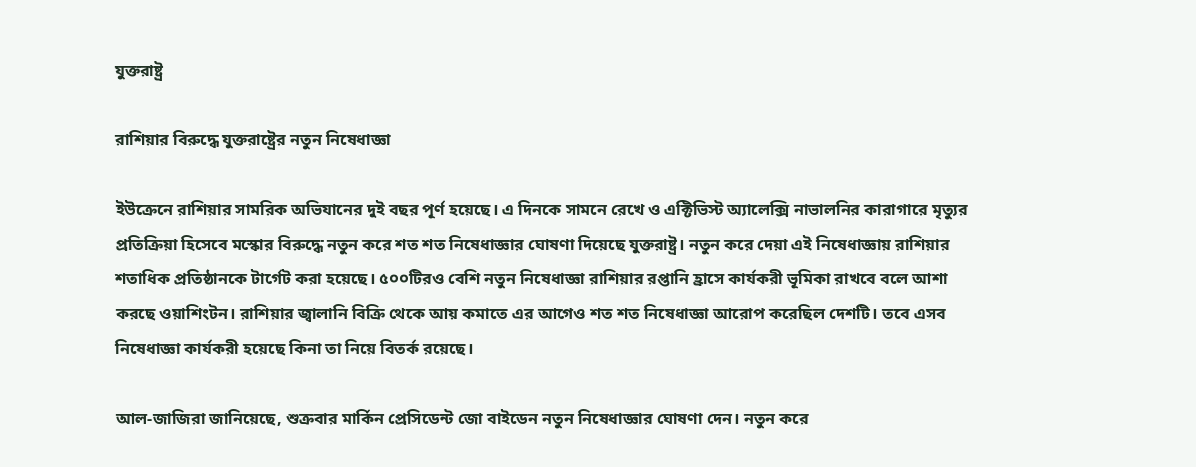যুক্তরাষ্ট্র

রাশিয়ার বিরুদ্ধে যুক্তরাষ্ট্রের নতুন নিষেধাজ্ঞা

ইউক্রেনে রাশিয়ার সামরিক অভিযানের দুই বছর পূর্ণ হয়েছে। এ দিনকে সামনে রেখে ও এক্টিভিস্ট অ্যালেক্সি নাভালনির কারাগারে মৃত্যুর প্রতিক্রিয়া হিসেবে মস্কোর বিরুদ্ধে নতুন করে শত শত নিষেধাজ্ঞার ঘোষণা দিয়েছে যুক্তরাষ্ট্র। নতুন করে দেয়া এই নিষেধাজ্ঞায় রাশিয়ার শতাধিক প্রতিষ্ঠানকে টার্গেট করা হয়েছে। ৫০০টিরও বেশি নতুন নিষেধাজ্ঞা রাশিয়ার রপ্তানি হ্রাসে কার্যকরী ভূমিকা রাখবে বলে আশা করছে ওয়াশিংটন। রাশিয়ার জ্বালানি বিক্রি থেকে আয় কমাতে এর আগেও শত শত নিষেধাজ্ঞা আরোপ করেছিল দেশটি। তবে এসব নিষেধাজ্ঞা কার্যকরী হয়েছে কিনা তা নিয়ে বিতর্ক রয়েছে।

আল-জাজিরা জানিয়েছে, শুক্রবার মার্কিন প্রেসিডেন্ট জো বাইডেন নতুন নিষেধাজ্ঞার ঘোষণা দেন। নতুন করে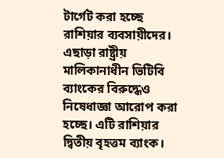টার্গেট করা হচ্ছে রাশিয়ার ব্যবসায়ীদের। এছাড়া রাষ্ট্রীয় মালিকানাধীন ভিটিবি ব্যাংকের বিরুদ্ধেও নিষেধাজ্ঞা আরোপ করা হচ্ছে। এটি রাশিয়ার দ্বিতীয় বৃহত্তম ব্যাংক।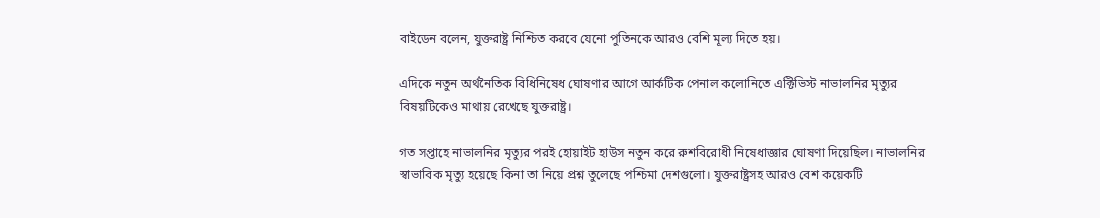বাইডেন বলেন, যুক্তরাষ্ট্র নিশ্চিত করবে যেনো পুতিনকে আরও বেশি মূল্য দিতে হয়।

এদিকে নতুন অর্থনৈতিক বিধিনিষেধ ঘোষণার আগে আর্কটিক পেনাল কলোনিতে এক্টিভিস্ট নাভালনির মৃত্যুর বিষয়টিকেও মাথায় রেখেছে যুক্তরাষ্ট্র।

গত সপ্তাহে নাভালনির মৃত্যুর পরই হোয়াইট হাউস নতুন করে রুশবিরোধী নিষেধাজ্ঞার ঘোষণা দিয়েছিল। নাভালনির স্বাভাবিক মৃত্যু হয়েছে কিনা তা নিয়ে প্রশ্ন তুলেছে পশ্চিমা দেশগুলো। যুক্তরাষ্ট্রসহ আরও বেশ কয়েকটি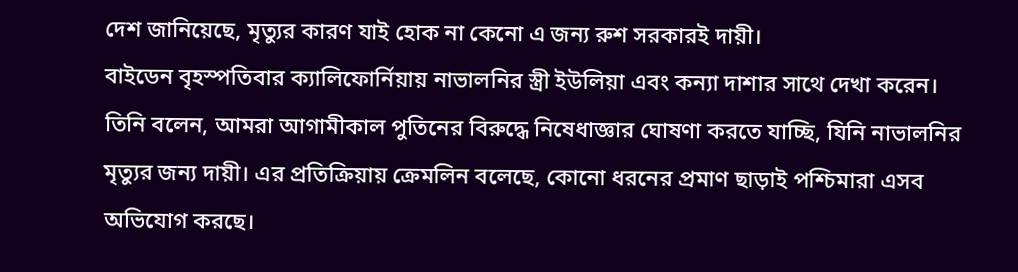দেশ জানিয়েছে, মৃত্যুর কারণ যাই হোক না কেনো এ জন্য রুশ সরকারই দায়ী।
বাইডেন বৃহস্পতিবার ক্যালিফোর্নিয়ায় নাভালনির স্ত্রী ইউলিয়া এবং কন্যা দাশার সাথে দেখা করেন। তিনি বলেন, আমরা আগামীকাল পুতিনের বিরুদ্ধে নিষেধাজ্ঞার ঘোষণা করতে যাচ্ছি, যিনি নাভালনির মৃত্যুর জন্য দায়ী। এর প্রতিক্রিয়ায় ক্রেমলিন বলেছে, কোনো ধরনের প্রমাণ ছাড়াই পশ্চিমারা এসব অভিযোগ করছে।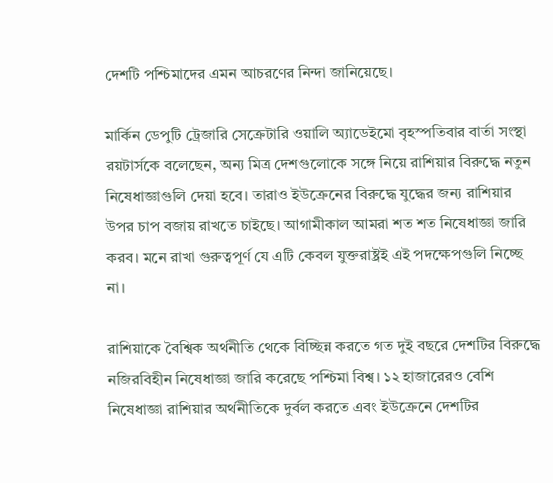দেশটি পশ্চিমাদের এমন আচরণের নিন্দা জানিয়েছে।

মার্কিন ডেপুটি ট্রেজারি সেক্রেটারি ওয়ালি অ্যাডেইমো বৃহস্পতিবার বার্তা সংস্থা রয়টার্সকে বলেছেন, অন্য মিত্র দেশগুলোকে সঙ্গে নিয়ে রাশিয়ার বিরুদ্ধে নতুন নিষেধাজ্ঞাগুলি দেয়া হবে। তারাও ইউক্রেনের বিরুদ্ধে যুদ্ধের জন্য রাশিয়ার উপর চাপ বজায় রাখতে চাইছে। আগামীকাল আমরা শত শত নিষেধাজ্ঞা জারি করব। মনে রাখা গুরুত্বপূর্ণ যে এটি কেবল যুক্তরাষ্ট্রই এই পদক্ষেপগুলি নিচ্ছে না।

রাশিয়াকে বৈশ্বিক অর্থনীতি থেকে বিচ্ছিন্ন করতে গত দুই বছরে দেশটির বিরুদ্ধে নজিরবিহীন নিষেধাজ্ঞা জারি করেছে পশ্চিমা বিশ্ব। ১২ হাজারেরও বেশি নিষেধাজ্ঞা রাশিয়ার অর্থনীতিকে দুর্বল করতে এবং ইউক্রেনে দেশটির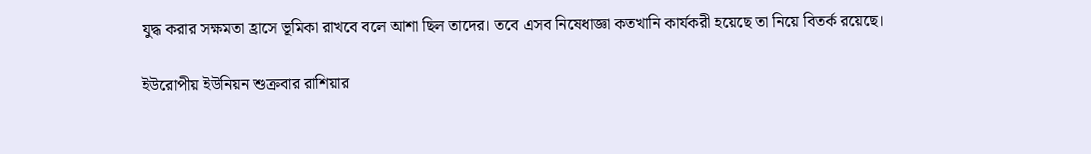যুদ্ধ করার সক্ষমতা হ্রাসে ভূমিকা রাখবে বলে আশা ছিল তাদের। তবে এসব নিষেধাজ্ঞা কতখানি কার্যকরী হয়েছে তা নিয়ে বিতর্ক রয়েছে।

ইউরোপীয় ইউনিয়ন শুক্রবার রাশিয়ার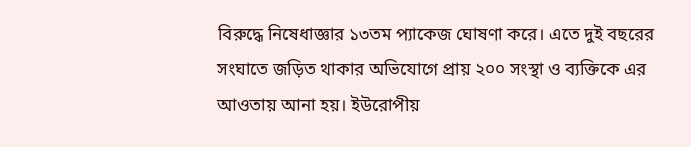বিরুদ্ধে নিষেধাজ্ঞার ১৩তম প্যাকেজ ঘোষণা করে। এতে দুই বছরের সংঘাতে জড়িত থাকার অভিযোগে প্রায় ২০০ সংস্থা ও ব্যক্তিকে এর আওতায় আনা হয়। ইউরোপীয়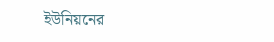ইউনিয়নের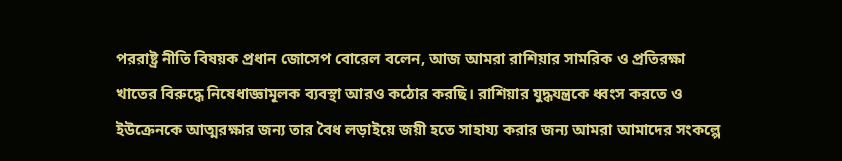পররাষ্ট্র নীতি বিষয়ক প্রধান জোসেপ বোরেল বলেন, আজ আমরা রাশিয়ার সামরিক ও প্রতিরক্ষা খাতের বিরুদ্ধে নিষেধাজ্ঞামূলক ব্যবস্থা আরও কঠোর করছি। রাশিয়ার যুদ্ধযন্ত্রকে ধ্বংস করতে ও ইউক্রেনকে আত্মরক্ষার জন্য তার বৈধ লড়াইয়ে জয়ী হতে সাহায্য করার জন্য আমরা আমাদের সংকল্পে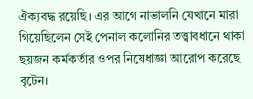ঐক্যবদ্ধ রয়েছি। এর আগে নাভালনি যেখানে মারা গিয়েছিলেন সেই পেনাল কলোনির তত্ত্বাবধানে থাকা ছয়জন কর্মকর্তার ওপর নিষেধাজ্ঞা আরোপ করেছে বৃটেন।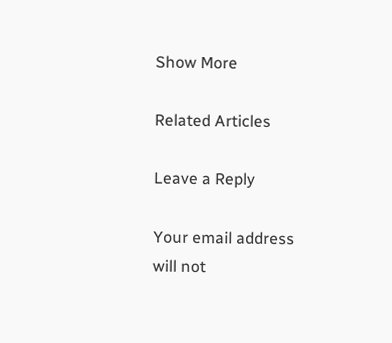Show More

Related Articles

Leave a Reply

Your email address will not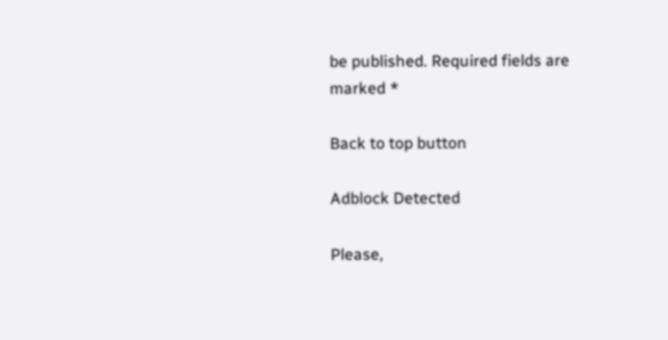be published. Required fields are marked *

Back to top button

Adblock Detected

Please,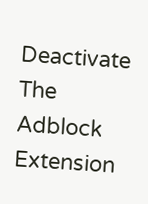Deactivate The Adblock Extension